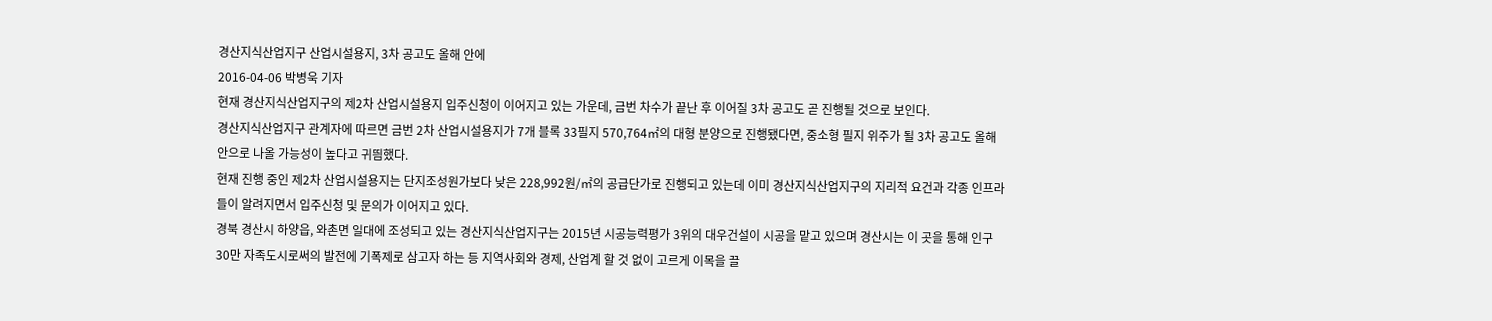경산지식산업지구 산업시설용지, 3차 공고도 올해 안에
2016-04-06 박병욱 기자
현재 경산지식산업지구의 제2차 산업시설용지 입주신청이 이어지고 있는 가운데, 금번 차수가 끝난 후 이어질 3차 공고도 곧 진행될 것으로 보인다.
경산지식산업지구 관계자에 따르면 금번 2차 산업시설용지가 7개 블록 33필지 570,764㎡의 대형 분양으로 진행됐다면, 중소형 필지 위주가 될 3차 공고도 올해 안으로 나올 가능성이 높다고 귀띔했다.
현재 진행 중인 제2차 산업시설용지는 단지조성원가보다 낮은 228,992원/㎡의 공급단가로 진행되고 있는데 이미 경산지식산업지구의 지리적 요건과 각종 인프라들이 알려지면서 입주신청 및 문의가 이어지고 있다.
경북 경산시 하양읍, 와촌면 일대에 조성되고 있는 경산지식산업지구는 2015년 시공능력평가 3위의 대우건설이 시공을 맡고 있으며 경산시는 이 곳을 통해 인구 30만 자족도시로써의 발전에 기폭제로 삼고자 하는 등 지역사회와 경제, 산업계 할 것 없이 고르게 이목을 끌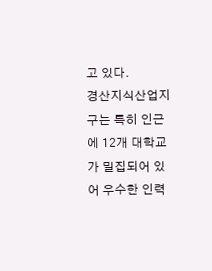고 있다.
경산지식산업지구는 특히 인근에 12개 대학교가 밀집되어 있어 우수한 인력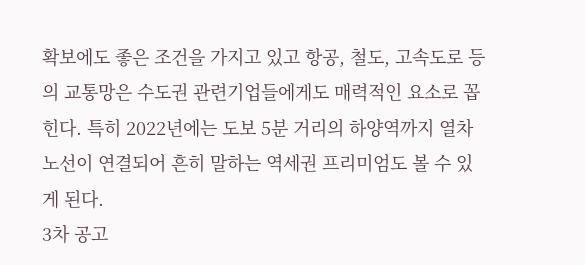확보에도 좋은 조건을 가지고 있고 항공, 철도, 고속도로 등의 교통망은 수도권 관련기업들에게도 매력적인 요소로 꼽힌다. 특히 2022년에는 도보 5분 거리의 하양역까지 열차노선이 연결되어 흔히 말하는 역세권 프리미엄도 볼 수 있게 된다.
3차 공고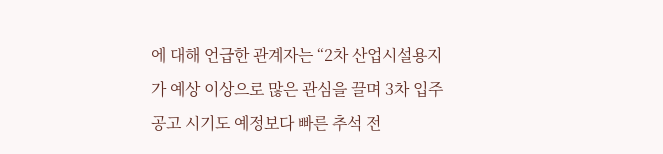에 대해 언급한 관계자는 “2차 산업시설용지가 예상 이상으로 많은 관심을 끌며 3차 입주공고 시기도 예정보다 빠른 추석 전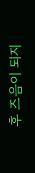후 즈음이 되지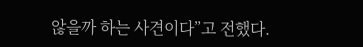않을까 하는 사견이다”고 전했다.